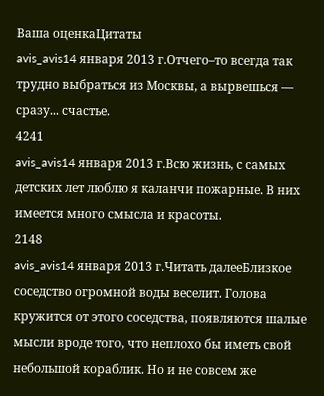Ваша оценкаЦитаты
avis_avis14 января 2013 г.Отчего–то всегда так трудно выбраться из Москвы, а вырвешься — сразу... счастье.
4241
avis_avis14 января 2013 г.Всю жизнь, с самых детских лет люблю я каланчи пожарные. В них имеется много смысла и красоты.
2148
avis_avis14 января 2013 г.Читать далееБлизкое соседство огромной воды веселит. Голова кружится от этого соседства, появляются шалые мысли вроде того, что неплохо бы иметь свой небольшой кораблик. Но и не совсем же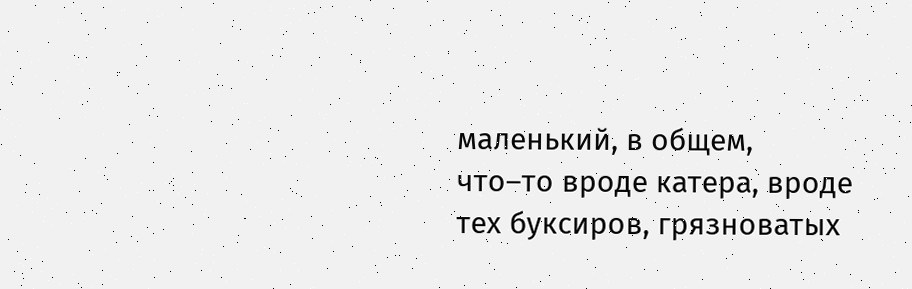маленький, в общем, что–то вроде катера, вроде тех буксиров, грязноватых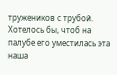тружеников с трубой. Хотелось бы, чтоб на палубе его уместилась эта наша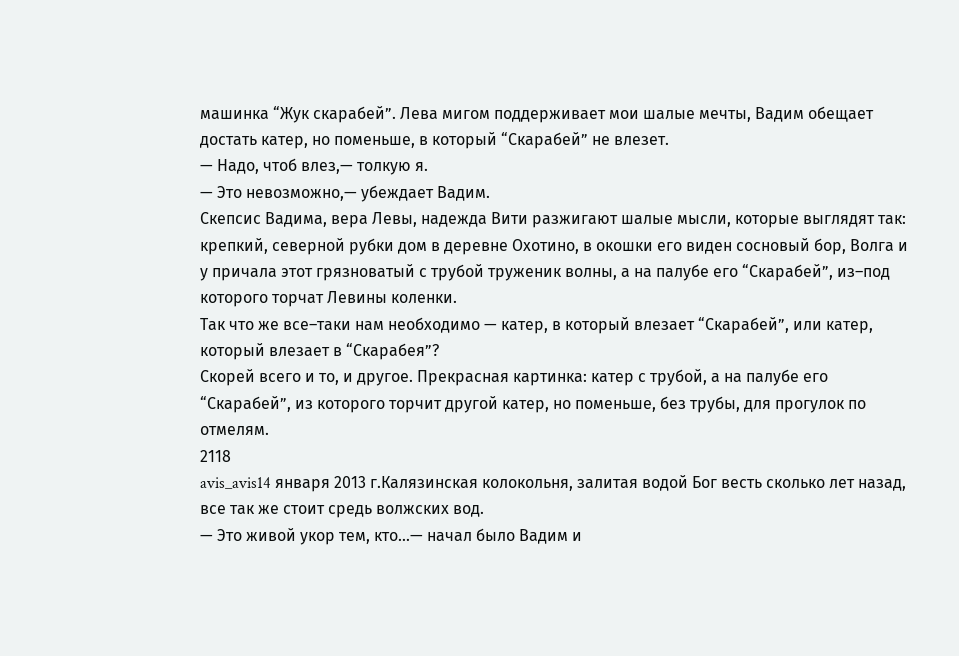машинка “Жук скарабей”. Лева мигом поддерживает мои шалые мечты, Вадим обещает достать катер, но поменьше, в который “Скарабей” не влезет.
— Надо, чтоб влез,— толкую я.
— Это невозможно,— убеждает Вадим.
Скепсис Вадима, вера Левы, надежда Вити разжигают шалые мысли, которые выглядят так: крепкий, северной рубки дом в деревне Охотино, в окошки его виден сосновый бор, Волга и у причала этот грязноватый с трубой труженик волны, а на палубе его “Скарабей”, из–под которого торчат Левины коленки.
Так что же все–таки нам необходимо — катер, в который влезает “Скарабей”, или катер, который влезает в “Скарабея”?
Скорей всего и то, и другое. Прекрасная картинка: катер с трубой, а на палубе его “Скарабей”, из которого торчит другой катер, но поменьше, без трубы, для прогулок по отмелям.
2118
avis_avis14 января 2013 г.Калязинская колокольня, залитая водой Бог весть сколько лет назад, все так же стоит средь волжских вод.
— Это живой укор тем, кто...— начал было Вадим и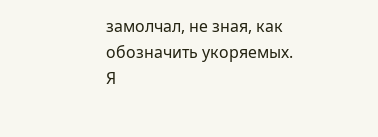замолчал, не зная, как обозначить укоряемых.
Я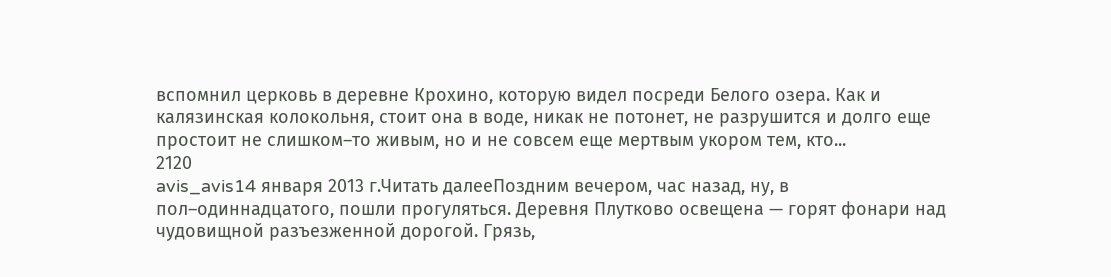вспомнил церковь в деревне Крохино, которую видел посреди Белого озера. Как и калязинская колокольня, стоит она в воде, никак не потонет, не разрушится и долго еще простоит не слишком–то живым, но и не совсем еще мертвым укором тем, кто...
2120
avis_avis14 января 2013 г.Читать далееПоздним вечером, час назад, ну, в пол–одиннадцатого, пошли прогуляться. Деревня Плутково освещена — горят фонари над чудовищной разъезженной дорогой. Грязь,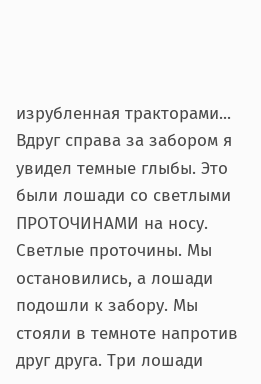изрубленная тракторами...
Вдруг справа за забором я увидел темные глыбы. Это были лошади со светлыми ПРОТОЧИНАМИ на носу. Светлые проточины. Мы остановились, а лошади подошли к забору. Мы стояли в темноте напротив друг друга. Три лошади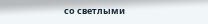со светлыми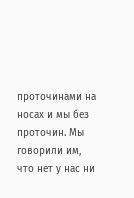проточинами на носах и мы без проточин. Мы говорили им, что нет у нас ни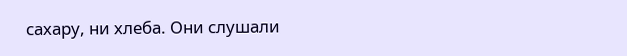сахару, ни хлеба. Они слушали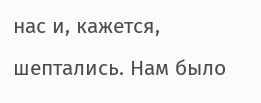нас и, кажется, шептались. Нам было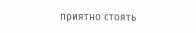приятно стоять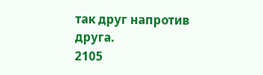так друг напротив друга.
2105